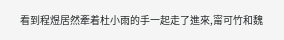看到程煜居然牽着杜小雨的手一起走了進來,甯可竹和魏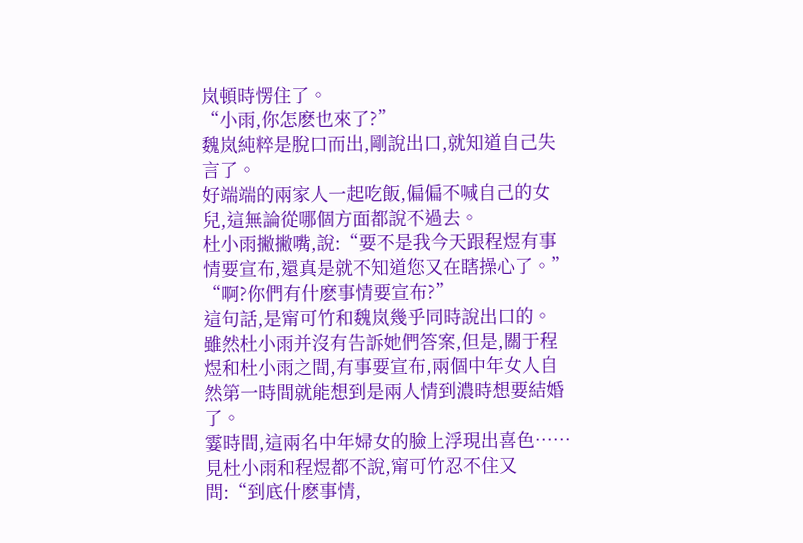岚頓時愣住了。
“小雨,你怎麽也來了?”
魏岚純粹是脫口而出,剛說出口,就知道自己失言了。
好端端的兩家人一起吃飯,偏偏不喊自己的女兒,這無論從哪個方面都說不過去。
杜小雨撇撇嘴,說:“要不是我今天跟程煜有事情要宣布,還真是就不知道您又在瞎操心了。”
“啊?你們有什麽事情要宣布?”
這句話,是甯可竹和魏岚幾乎同時說出口的。
雖然杜小雨并沒有告訴她們答案,但是,關于程煜和杜小雨之間,有事要宣布,兩個中年女人自然第一時間就能想到是兩人情到濃時想要結婚了。
霎時間,這兩名中年婦女的臉上浮現出喜色……
見杜小雨和程煜都不說,甯可竹忍不住又問:“到底什麽事情,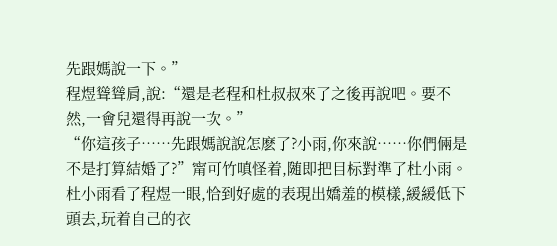先跟媽說一下。”
程煜聳聳肩,說:“還是老程和杜叔叔來了之後再說吧。要不然,一會兒還得再說一次。”
“你這孩子……先跟媽說說怎麽了?小雨,你來說……你們倆是不是打算結婚了?”甯可竹嗔怪着,随即把目标對準了杜小雨。
杜小雨看了程煜一眼,恰到好處的表現出嬌羞的模樣,緩緩低下頭去,玩着自己的衣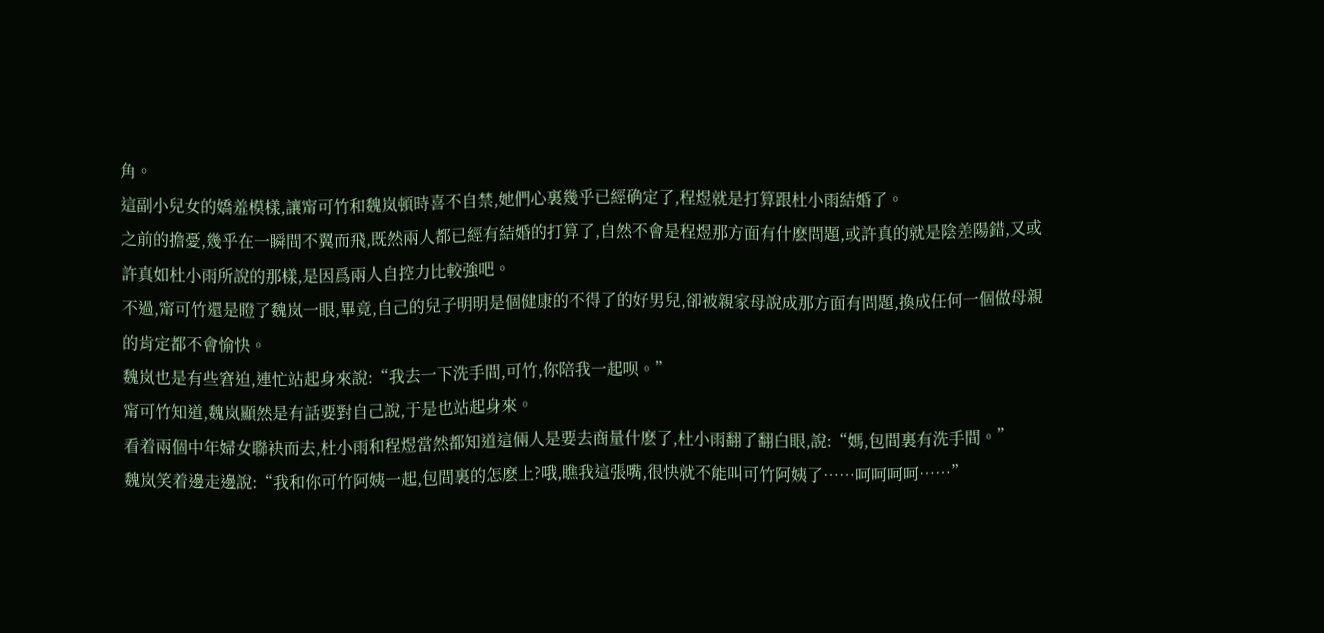角。
這副小兒女的嬌羞模樣,讓甯可竹和魏岚頓時喜不自禁,她們心裏幾乎已經确定了,程煜就是打算跟杜小雨結婚了。
之前的擔憂,幾乎在一瞬間不翼而飛,既然兩人都已經有結婚的打算了,自然不會是程煜那方面有什麽問題,或許真的就是陰差陽錯,又或許真如杜小雨所說的那樣,是因爲兩人自控力比較強吧。
不過,甯可竹還是瞪了魏岚一眼,畢竟,自己的兒子明明是個健康的不得了的好男兒,卻被親家母說成那方面有問題,換成任何一個做母親的肯定都不會愉快。
魏岚也是有些窘迫,連忙站起身來說:“我去一下洗手間,可竹,你陪我一起呗。”
甯可竹知道,魏岚顯然是有話要對自己說,于是也站起身來。
看着兩個中年婦女聯袂而去,杜小雨和程煜當然都知道這倆人是要去商量什麽了,杜小雨翻了翻白眼,說:“媽,包間裏有洗手間。”
魏岚笑着邊走邊說:“我和你可竹阿姨一起,包間裏的怎麽上?哦,瞧我這張嘴,很快就不能叫可竹阿姨了……呵呵呵呵……”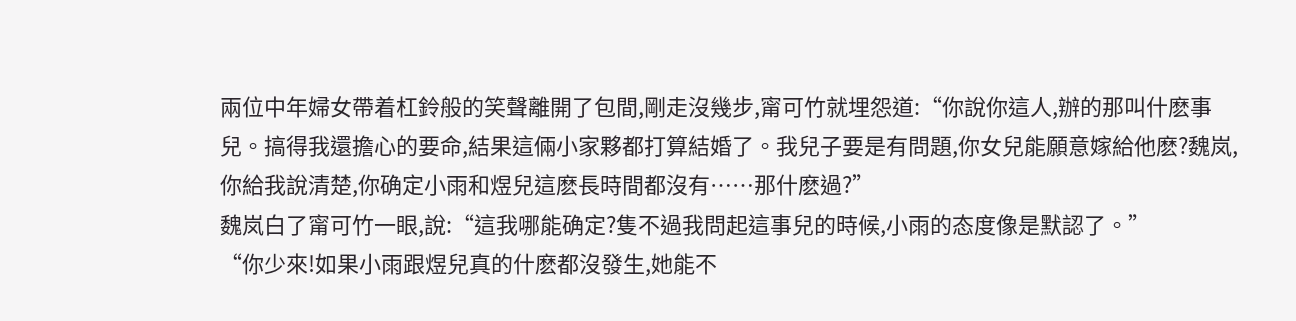兩位中年婦女帶着杠鈴般的笑聲離開了包間,剛走沒幾步,甯可竹就埋怨道:“你說你這人,辦的那叫什麽事兒。搞得我還擔心的要命,結果這倆小家夥都打算結婚了。我兒子要是有問題,你女兒能願意嫁給他麽?魏岚,你給我說清楚,你确定小雨和煜兒這麽長時間都沒有……那什麽過?”
魏岚白了甯可竹一眼,說:“這我哪能确定?隻不過我問起這事兒的時候,小雨的态度像是默認了。”
“你少來!如果小雨跟煜兒真的什麽都沒發生,她能不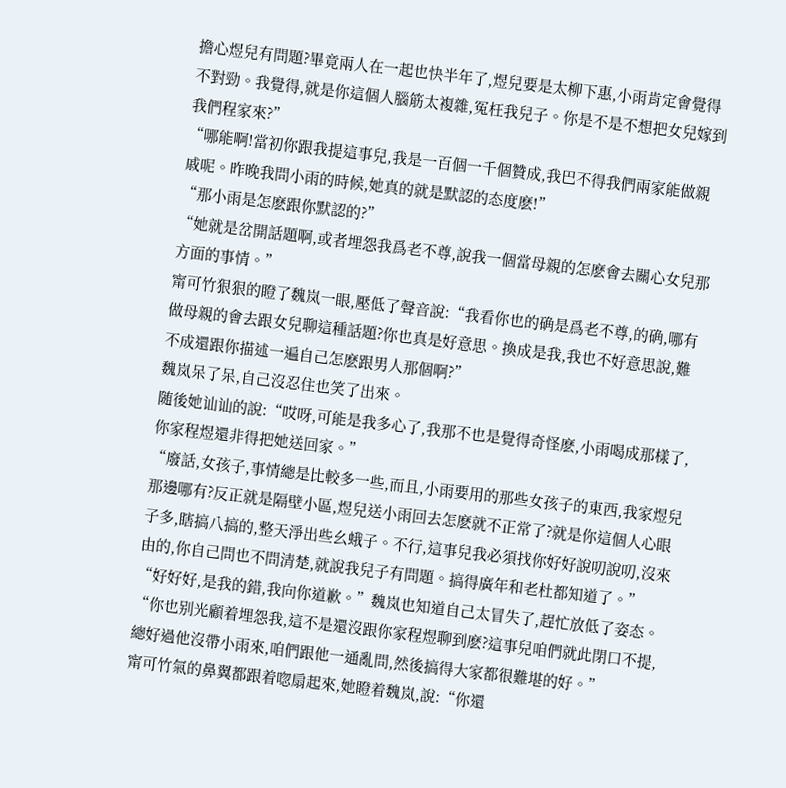擔心煜兒有問題?畢竟兩人在一起也快半年了,煜兒要是太柳下惠,小雨肯定會覺得不對勁。我覺得,就是你這個人腦筋太複雜,冤枉我兒子。你是不是不想把女兒嫁到我們程家來?”
“哪能啊!當初你跟我提這事兒,我是一百個一千個贊成,我巴不得我們兩家能做親戚呢。昨晚我問小雨的時候,她真的就是默認的态度麽!”
“那小雨是怎麽跟你默認的?”
“她就是岔開話題啊,或者埋怨我爲老不尊,說我一個當母親的怎麽會去關心女兒那方面的事情。”
甯可竹狠狠的瞪了魏岚一眼,壓低了聲音說:“我看你也的确是爲老不尊,的确,哪有做母親的會去跟女兒聊這種話題?你也真是好意思。換成是我,我也不好意思說,難不成還跟你描述一遍自己怎麽跟男人那個啊?”
魏岚呆了呆,自己沒忍住也笑了出來。
随後她讪讪的說:“哎呀,可能是我多心了,我那不也是覺得奇怪麽,小雨喝成那樣了,你家程煜還非得把她送回家。”
“廢話,女孩子,事情總是比較多一些,而且,小雨要用的那些女孩子的東西,我家煜兒那邊哪有?反正就是隔壁小區,煜兒送小雨回去怎麽就不正常了?就是你這個人心眼子多,瞎搞八搞的,整天淨出些幺蛾子。不行,這事兒我必須找你好好說叨說叨,沒來由的,你自己問也不問清楚,就說我兒子有問題。搞得廣年和老杜都知道了。”
“好好好,是我的錯,我向你道歉。”魏岚也知道自己太冒失了,趕忙放低了姿态。
“你也别光顧着埋怨我,這不是還沒跟你家程煜聊到麽?這事兒咱們就此閉口不提,總好過他沒帶小雨來,咱們跟他一通亂問,然後搞得大家都很難堪的好。”
甯可竹氣的鼻翼都跟着唿扇起來,她瞪着魏岚,說:“你還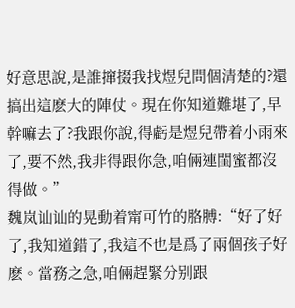好意思說,是誰撺掇我找煜兒問個清楚的?還搞出這麽大的陣仗。現在你知道難堪了,早幹嘛去了?我跟你說,得虧是煜兒帶着小雨來了,要不然,我非得跟你急,咱倆連閨蜜都沒得做。”
魏岚讪讪的晃動着甯可竹的胳膊:“好了好了,我知道錯了,我這不也是爲了兩個孩子好麽。當務之急,咱倆趕緊分别跟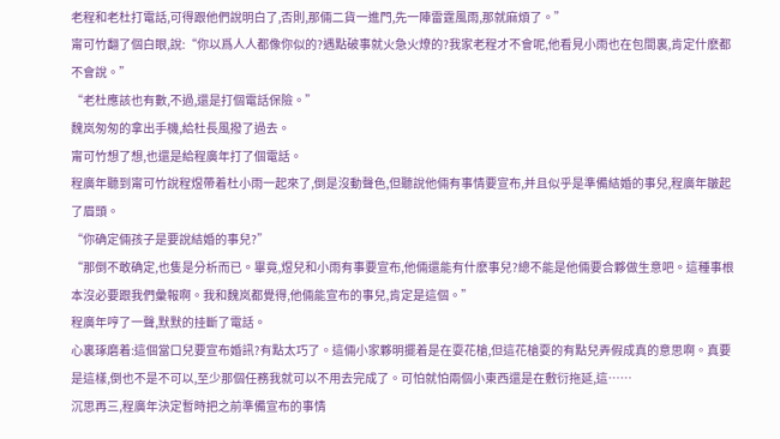老程和老杜打電話,可得跟他們說明白了,否則,那倆二貨一進門,先一陣雷霆風雨,那就麻煩了。”
甯可竹翻了個白眼,說:“你以爲人人都像你似的?遇點破事就火急火燎的?我家老程才不會呢,他看見小雨也在包間裏,肯定什麽都不會說。”
“老杜應該也有數,不過,還是打個電話保險。”
魏岚匆匆的拿出手機,給杜長風撥了過去。
甯可竹想了想,也還是給程廣年打了個電話。
程廣年聽到甯可竹說程煜帶着杜小雨一起來了,倒是沒動聲色,但聽說他倆有事情要宣布,并且似乎是準備結婚的事兒,程廣年皺起了眉頭。
“你确定倆孩子是要說結婚的事兒?”
“那倒不敢确定,也隻是分析而已。畢竟,煜兒和小雨有事要宣布,他倆還能有什麽事兒?總不能是他倆要合夥做生意吧。這種事根本沒必要跟我們彙報啊。我和魏岚都覺得,他倆能宣布的事兒,肯定是這個。”
程廣年哼了一聲,默默的挂斷了電話。
心裏琢磨着:這個當口兒要宣布婚訊?有點太巧了。這倆小家夥明擺着是在耍花槍,但這花槍耍的有點兒弄假成真的意思啊。真要是這樣,倒也不是不可以,至少那個任務我就可以不用去完成了。可怕就怕兩個小東西還是在敷衍拖延,這……
沉思再三,程廣年決定暫時把之前準備宣布的事情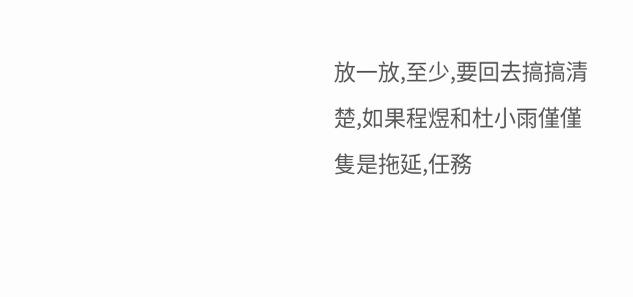放一放,至少,要回去搞搞清楚,如果程煜和杜小雨僅僅隻是拖延,任務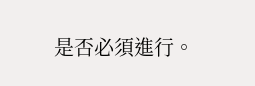是否必須進行。